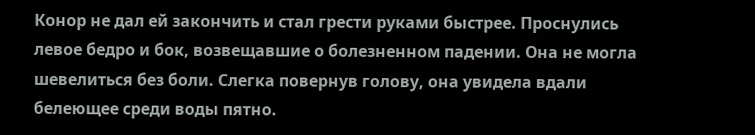Конор не дал ей закончить и стал грести руками быстрее. Проснулись левое бедро и бок, возвещавшие о болезненном падении. Она не могла шевелиться без боли. Слегка повернув голову, она увидела вдали белеющее среди воды пятно.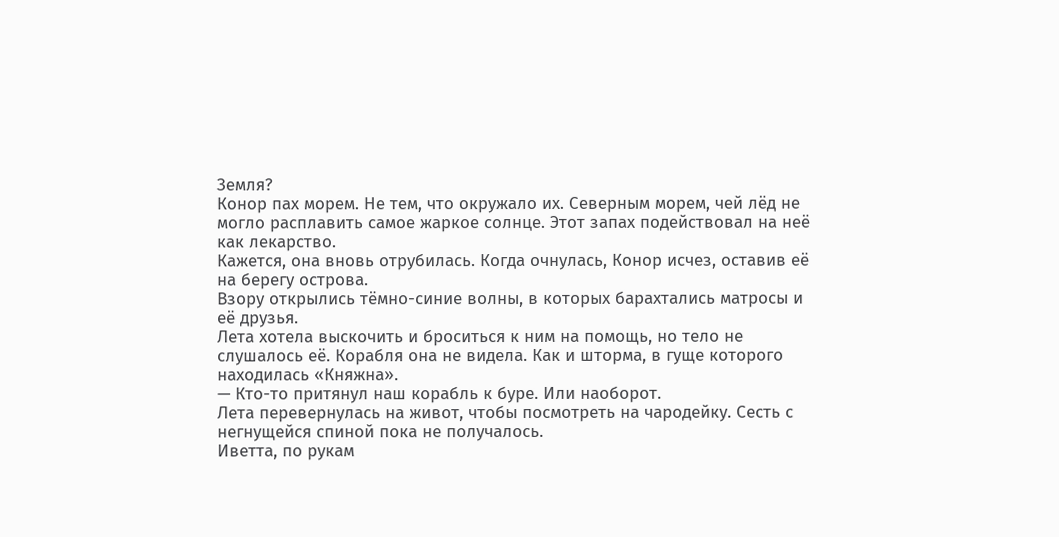Земля?
Конор пах морем. Не тем, что окружало их. Северным морем, чей лёд не могло расплавить самое жаркое солнце. Этот запах подействовал на неё как лекарство.
Кажется, она вновь отрубилась. Когда очнулась, Конор исчез, оставив её на берегу острова.
Взору открылись тёмно-синие волны, в которых барахтались матросы и её друзья.
Лета хотела выскочить и броситься к ним на помощь, но тело не слушалось её. Корабля она не видела. Как и шторма, в гуще которого находилась «Княжна».
— Кто-то притянул наш корабль к буре. Или наоборот.
Лета перевернулась на живот, чтобы посмотреть на чародейку. Сесть с негнущейся спиной пока не получалось.
Иветта, по рукам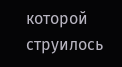которой струилось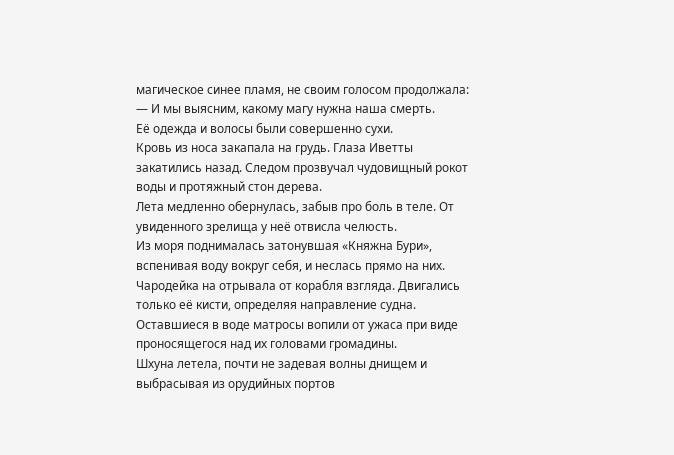магическое синее пламя, не своим голосом продолжала:
— И мы выясним, какому магу нужна наша смерть.
Её одежда и волосы были совершенно сухи.
Кровь из носа закапала на грудь. Глаза Иветты закатились назад. Следом прозвучал чудовищный рокот воды и протяжный стон дерева.
Лета медленно обернулась, забыв про боль в теле. От увиденного зрелища у неё отвисла челюсть.
Из моря поднималась затонувшая «Княжна Бури», вспенивая воду вокруг себя, и неслась прямо на них. Чародейка на отрывала от корабля взгляда. Двигались только её кисти, определяя направление судна. Оставшиеся в воде матросы вопили от ужаса при виде проносящегося над их головами громадины.
Шхуна летела, почти не задевая волны днищем и выбрасывая из орудийных портов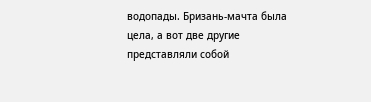водопады. Бризань-мачта была цела, а вот две другие представляли собой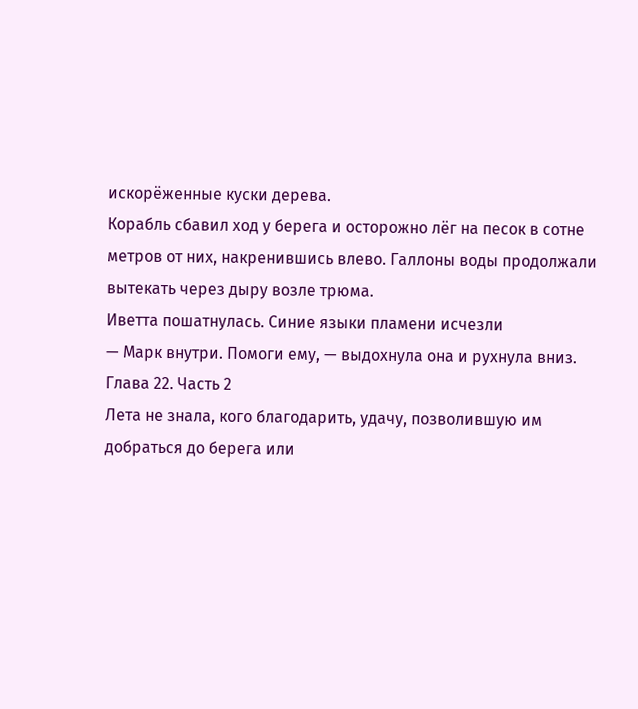искорёженные куски дерева.
Корабль сбавил ход у берега и осторожно лёг на песок в сотне метров от них, накренившись влево. Галлоны воды продолжали вытекать через дыру возле трюма.
Иветта пошатнулась. Синие языки пламени исчезли
— Марк внутри. Помоги ему, — выдохнула она и рухнула вниз.
Глава 22. Часть 2
Лета не знала, кого благодарить, удачу, позволившую им добраться до берега или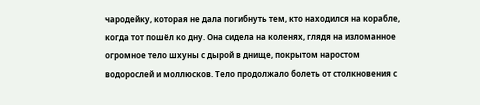чародейку, которая не дала погибнуть тем, кто находился на корабле, когда тот пошёл ко дну. Она сидела на коленях, глядя на изломанное огромное тело шхуны с дырой в днище, покрытом наростом водорослей и моллюсков. Тело продолжало болеть от столкновения с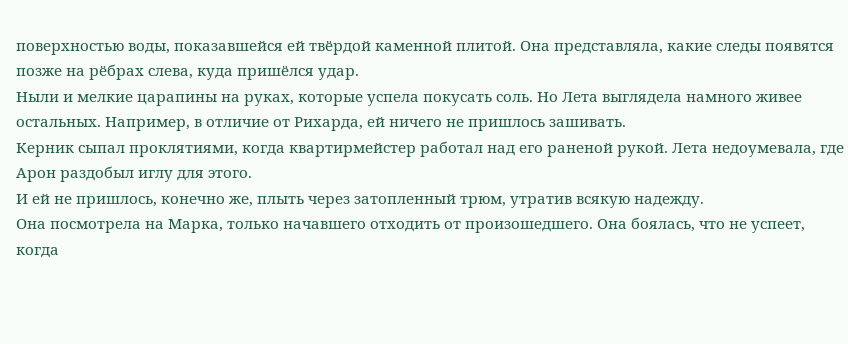поверхностью воды, показавшейся ей твёрдой каменной плитой. Она представляла, какие следы появятся позже на рёбрах слева, куда пришёлся удар.
Ныли и мелкие царапины на руках, которые успела покусать соль. Но Лета выглядела намного живее остальных. Например, в отличие от Рихарда, ей ничего не пришлось зашивать.
Керник сыпал проклятиями, когда квартирмейстер работал над его раненой рукой. Лета недоумевала, где Арон раздобыл иглу для этого.
И ей не пришлось, конечно же, плыть через затопленный трюм, утратив всякую надежду.
Она посмотрела на Марка, только начавшего отходить от произошедшего. Она боялась, что не успеет, когда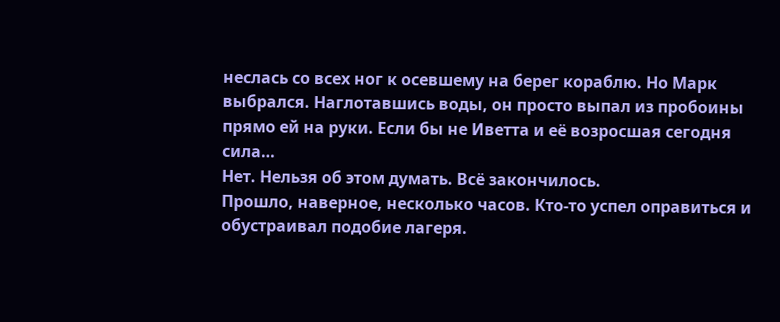неслась со всех ног к осевшему на берег кораблю. Но Марк выбрался. Наглотавшись воды, он просто выпал из пробоины прямо ей на руки. Если бы не Иветта и её возросшая сегодня сила…
Нет. Нельзя об этом думать. Всё закончилось.
Прошло, наверное, несколько часов. Кто-то успел оправиться и обустраивал подобие лагеря.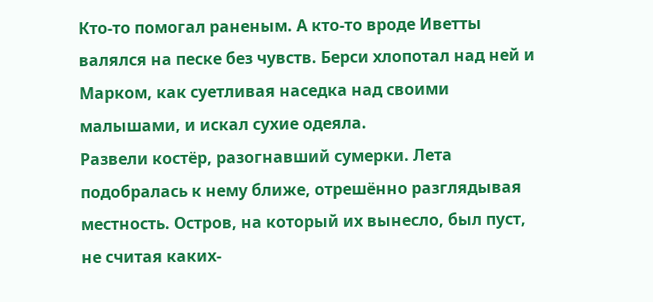Кто-то помогал раненым. А кто-то вроде Иветты валялся на песке без чувств. Берси хлопотал над ней и Марком, как суетливая наседка над своими малышами, и искал сухие одеяла.
Развели костёр, разогнавший сумерки. Лета подобралась к нему ближе, отрешённо разглядывая местность. Остров, на который их вынесло, был пуст, не считая каких-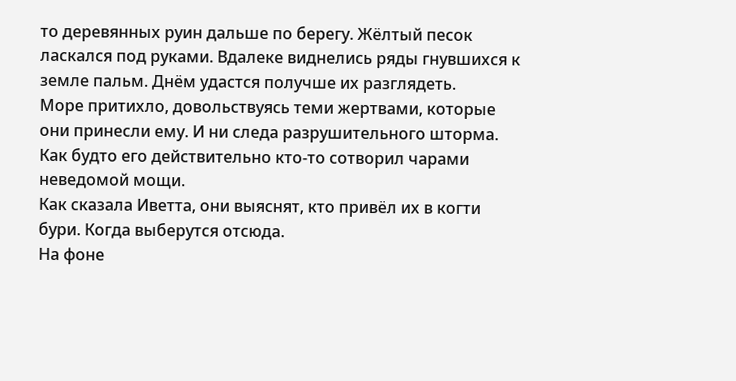то деревянных руин дальше по берегу. Жёлтый песок ласкался под руками. Вдалеке виднелись ряды гнувшихся к земле пальм. Днём удастся получше их разглядеть.
Море притихло, довольствуясь теми жертвами, которые они принесли ему. И ни следа разрушительного шторма. Как будто его действительно кто-то сотворил чарами неведомой мощи.
Как сказала Иветта, они выяснят, кто привёл их в когти бури. Когда выберутся отсюда.
На фоне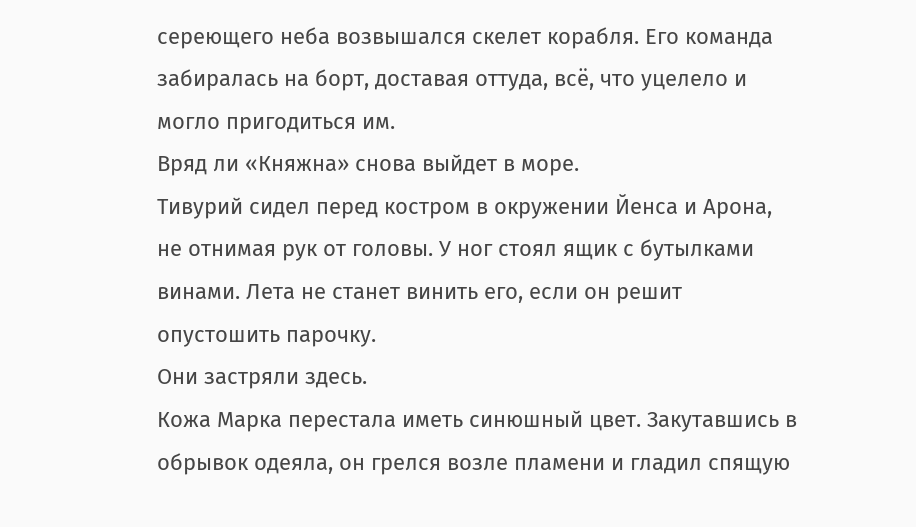сереющего неба возвышался скелет корабля. Его команда забиралась на борт, доставая оттуда, всё, что уцелело и могло пригодиться им.
Вряд ли «Княжна» снова выйдет в море.
Тивурий сидел перед костром в окружении Йенса и Арона, не отнимая рук от головы. У ног стоял ящик с бутылками винами. Лета не станет винить его, если он решит опустошить парочку.
Они застряли здесь.
Кожа Марка перестала иметь синюшный цвет. Закутавшись в обрывок одеяла, он грелся возле пламени и гладил спящую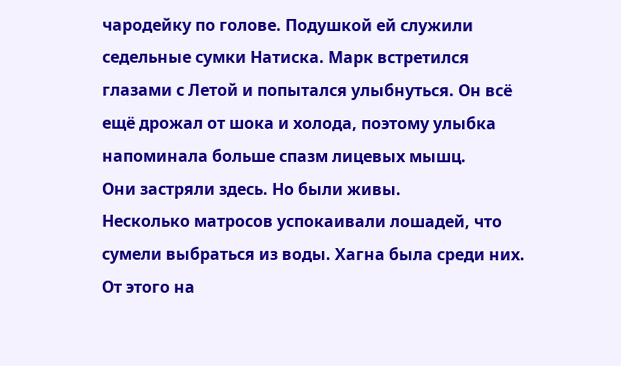чародейку по голове. Подушкой ей служили седельные сумки Натиска. Марк встретился глазами с Летой и попытался улыбнуться. Он всё ещё дрожал от шока и холода, поэтому улыбка напоминала больше спазм лицевых мышц.
Они застряли здесь. Но были живы.
Несколько матросов успокаивали лошадей, что сумели выбраться из воды. Хагна была среди них. От этого на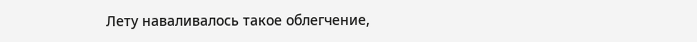Лету наваливалось такое облегчение,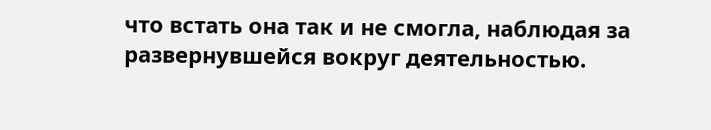что встать она так и не смогла, наблюдая за развернувшейся вокруг деятельностью.